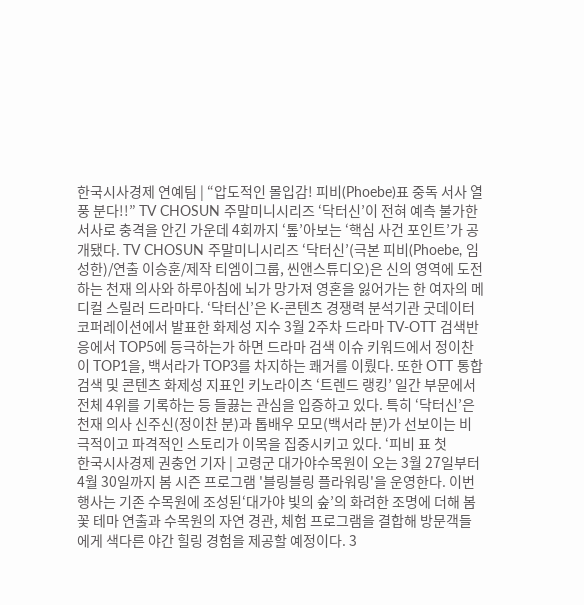한국시사경제 연예팀 | “압도적인 몰입감! 피비(Phoebe)표 중독 서사 열풍 분다!!” TV CHOSUN 주말미니시리즈 ‘닥터신’이 전혀 예측 불가한 서사로 충격을 안긴 가운데 4회까지 ‘톺’아보는 ‘핵심 사건 포인트’가 공개됐다. TV CHOSUN 주말미니시리즈 ‘닥터신’(극본 피비(Phoebe, 임성한)/연출 이승훈/제작 티엠이그룹, 씬앤스튜디오)은 신의 영역에 도전하는 천재 의사와 하루아침에 뇌가 망가져 영혼을 잃어가는 한 여자의 메디컬 스릴러 드라마다. ‘닥터신’은 K-콘텐츠 경쟁력 분석기관 굿데이터코퍼레이션에서 발표한 화제성 지수 3월 2주차 드라마 TV-OTT 검색반응에서 TOP5에 등극하는가 하면 드라마 검색 이슈 키워드에서 정이찬이 TOP1을, 백서라가 TOP3를 차지하는 쾌거를 이뤘다. 또한 OTT 통합 검색 및 콘텐츠 화제성 지표인 키노라이츠 ‘트렌드 랭킹’ 일간 부문에서 전체 4위를 기록하는 등 들끓는 관심을 입증하고 있다. 특히 ‘닥터신’은 천재 의사 신주신(정이찬 분)과 톱배우 모모(백서라 분)가 선보이는 비극적이고 파격적인 스토리가 이목을 집중시키고 있다. ‘피비 표 첫
한국시사경제 권충언 기자 | 고령군 대가야수목원이 오는 3월 27일부터 4월 30일까지 봄 시즌 프로그램 '블링블링 플라워링'을 운영한다. 이번 행사는 기존 수목원에 조성된‘대가야 빛의 숲’의 화려한 조명에 더해 봄꽃 테마 연출과 수목원의 자연 경관, 체험 프로그램을 결합해 방문객들에게 색다른 야간 힐링 경험을 제공할 예정이다. 3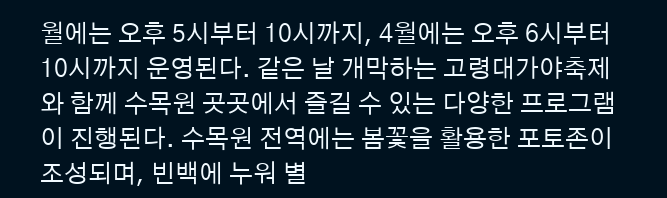월에는 오후 5시부터 10시까지, 4월에는 오후 6시부터 10시까지 운영된다. 같은 날 개막하는 고령대가야축제와 함께 수목원 곳곳에서 즐길 수 있는 다양한 프로그램이 진행된다. 수목원 전역에는 봄꽃을 활용한 포토존이 조성되며, 빈백에 누워 별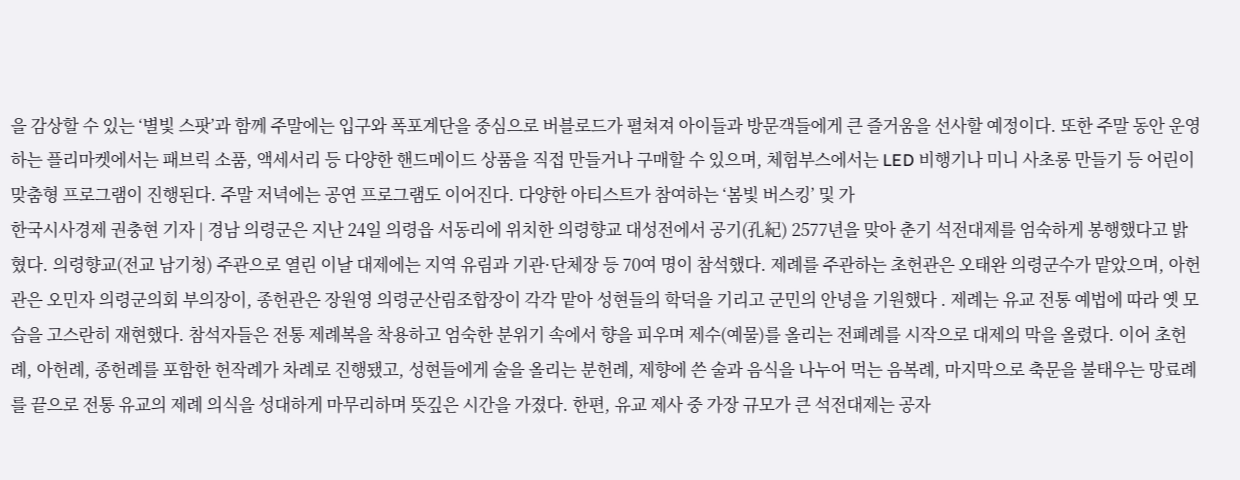을 감상할 수 있는 ‘별빛 스팟’과 함께 주말에는 입구와 폭포계단을 중심으로 버블로드가 펼쳐져 아이들과 방문객들에게 큰 즐거움을 선사할 예정이다. 또한 주말 동안 운영하는 플리마켓에서는 패브릭 소품, 액세서리 등 다양한 핸드메이드 상품을 직접 만들거나 구매할 수 있으며, 체험부스에서는 LED 비행기나 미니 사초롱 만들기 등 어린이 맞춤형 프로그램이 진행된다. 주말 저녁에는 공연 프로그램도 이어진다. 다양한 아티스트가 참여하는 ‘봄빛 버스킹’ 및 가
한국시사경제 권충현 기자 | 경남 의령군은 지난 24일 의령읍 서동리에 위치한 의령향교 대성전에서 공기(孔紀) 2577년을 맞아 춘기 석전대제를 엄숙하게 봉행했다고 밝혔다. 의령향교(전교 남기청) 주관으로 열린 이날 대제에는 지역 유림과 기관·단체장 등 70여 명이 참석했다. 제례를 주관하는 초헌관은 오태완 의령군수가 맡았으며, 아헌관은 오민자 의령군의회 부의장이, 종헌관은 장원영 의령군산림조합장이 각각 맡아 성현들의 학덕을 기리고 군민의 안녕을 기원했다 . 제례는 유교 전통 예법에 따라 옛 모습을 고스란히 재현했다. 참석자들은 전통 제례복을 착용하고 엄숙한 분위기 속에서 향을 피우며 제수(예물)를 올리는 전폐례를 시작으로 대제의 막을 올렸다. 이어 초헌례, 아헌례, 종헌례를 포함한 헌작례가 차례로 진행됐고, 성현들에게 술을 올리는 분헌례, 제향에 쓴 술과 음식을 나누어 먹는 음복례, 마지막으로 축문을 불태우는 망료례를 끝으로 전통 유교의 제례 의식을 성대하게 마무리하며 뜻깊은 시간을 가졌다. 한편, 유교 제사 중 가장 규모가 큰 석전대제는 공자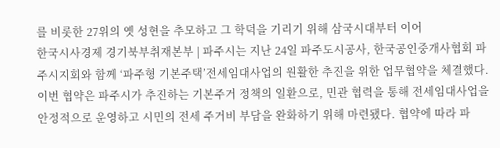를 비롯한 27위의 옛 성현을 추모하고 그 학덕을 기리기 위해 삼국시대부터 이어
한국시사경제 경기북부취재본부 | 파주시는 지난 24일 파주도시공사, 한국공인중개사협회 파주시지회와 함께 ‘파주형 기본주택’전세임대사업의 원활한 추진을 위한 업무협약을 체결했다. 이번 협약은 파주시가 추진하는 기본주거 정책의 일환으로, 민관 협력을 통해 전세임대사업을 안정적으로 운영하고 시민의 전세 주거비 부담을 완화하기 위해 마련됐다. 협약에 따라 파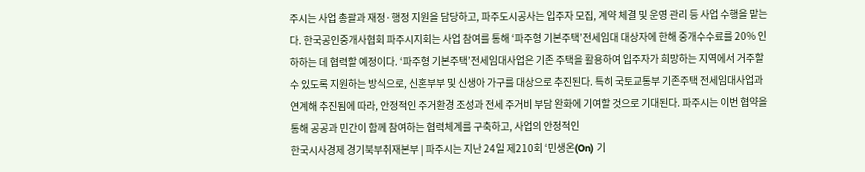주시는 사업 총괄과 재정·행정 지원을 담당하고, 파주도시공사는 입주자 모집, 계약 체결 및 운영 관리 등 사업 수행을 맡는다. 한국공인중개사협회 파주시지회는 사업 참여를 통해 ‘파주형 기본주택’전세임대 대상자에 한해 중개수수료를 20% 인하하는 데 협력할 예정이다. ‘파주형 기본주택’전세임대사업은 기존 주택을 활용하여 입주자가 희망하는 지역에서 거주할 수 있도록 지원하는 방식으로, 신혼부부 및 신생아 가구를 대상으로 추진된다. 특히 국토교통부 기존주택 전세임대사업과 연계해 추진됨에 따라, 안정적인 주거환경 조성과 전세 주거비 부담 완화에 기여할 것으로 기대된다. 파주시는 이번 협약을 통해 공공과 민간이 함께 참여하는 협력체계를 구축하고, 사업의 안정적인
한국시사경제 경기북부취재본부 | 파주시는 지난 24일 제210회 ‘민생온(On) 기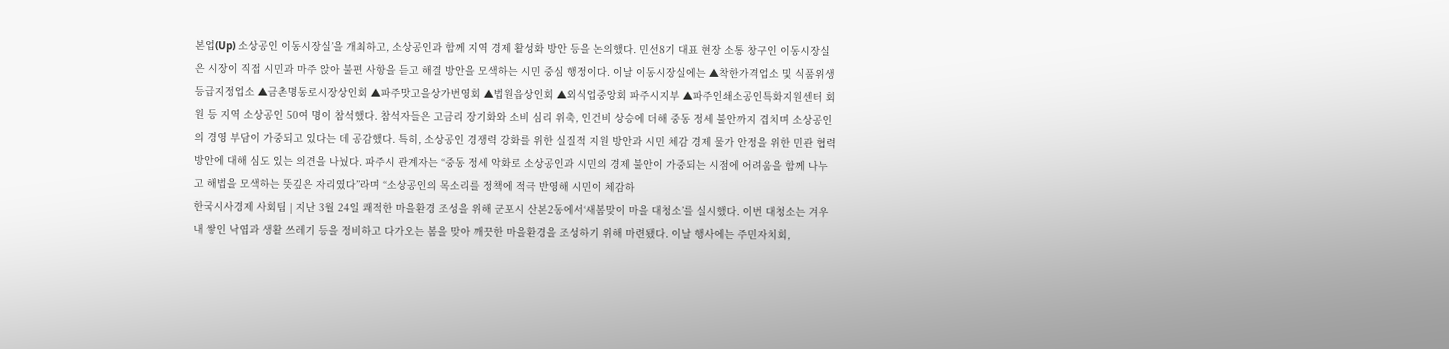본업(Up) 소상공인 이동시장실’을 개최하고, 소상공인과 함께 지역 경제 활성화 방안 등을 논의했다. 민선8기 대표 현장 소통 창구인 이동시장실은 시장이 직접 시민과 마주 앉아 불편 사항을 듣고 해결 방안을 모색하는 시민 중심 행정이다. 이날 이동시장실에는 ▲착한가격업소 및 식품위생등급지정업소 ▲금촌명동로시장상인회 ▲파주맛고을상가번영회 ▲법원읍상인회 ▲외식업중앙회 파주시지부 ▲파주인쇄소공인특화지원센터 회원 등 지역 소상공인 50여 명이 참석했다. 참석자들은 고금리 장기화와 소비 심리 위축, 인건비 상승에 더해 중동 정세 불안까지 겹치며 소상공인의 경영 부담이 가중되고 있다는 데 공감했다. 특히, 소상공인 경쟁력 강화를 위한 실질적 지원 방안과 시민 체감 경제 물가 안정을 위한 민관 협력 방안에 대해 심도 있는 의견을 나눴다. 파주시 관계자는 “중동 정세 악화로 소상공인과 시민의 경제 불안이 가중되는 시점에 어려움을 함께 나누고 해법을 모색하는 뜻깊은 자리였다”라며 “소상공인의 목소리를 정책에 적극 반영해 시민이 체감하
한국시사경제 사회팀 | 지난 3월 24일 쾌적한 마을환경 조성을 위해 군포시 산본2동에서‘새봄맞이 마을 대청소’를 실시했다. 이번 대청소는 겨우내 쌓인 낙엽과 생활 쓰레기 등을 정비하고 다가오는 봄을 맞아 깨끗한 마을환경을 조성하기 위해 마련됐다. 이날 행사에는 주민자치회,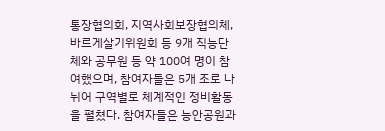통장협의회, 지역사회보장협의체, 바르게살기위원회 등 9개 직능단체와 공무원 등 약 100여 명이 참여했으며, 참여자들은 5개 조로 나뉘어 구역별로 체계적인 정비활동을 펼쳤다. 참여자들은 능안공원과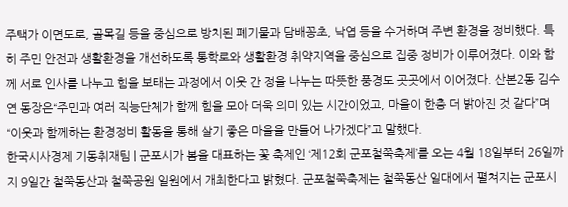주택가 이면도로, 골목길 등을 중심으로 방치된 폐기물과 담배꽁초, 낙엽 등을 수거하며 주변 환경을 정비했다. 특히 주민 안전과 생활환경을 개선하도록 통학로와 생활환경 취약지역을 중심으로 집중 정비가 이루어졌다. 이와 함께 서로 인사를 나누고 힘을 보태는 과정에서 이웃 간 정을 나누는 따뜻한 풍경도 곳곳에서 이어졌다. 산본2동 김수연 동장은“주민과 여러 직능단체가 함께 힘을 모아 더욱 의미 있는 시간이었고, 마을이 한층 더 밝아진 것 같다”며“이웃과 함께하는 환경정비 활동을 통해 살기 좋은 마을을 만들어 나가겠다”고 말했다.
한국시사경제 기동취재팀 | 군포시가 봄을 대표하는 꽃 축제인 ‘제12회 군포철쭉축제’를 오는 4월 18일부터 26일까지 9일간 철쭉동산과 철쭉공원 일원에서 개최한다고 밝혔다. 군포철쭉축제는 철쭉동산 일대에서 펼쳐지는 군포시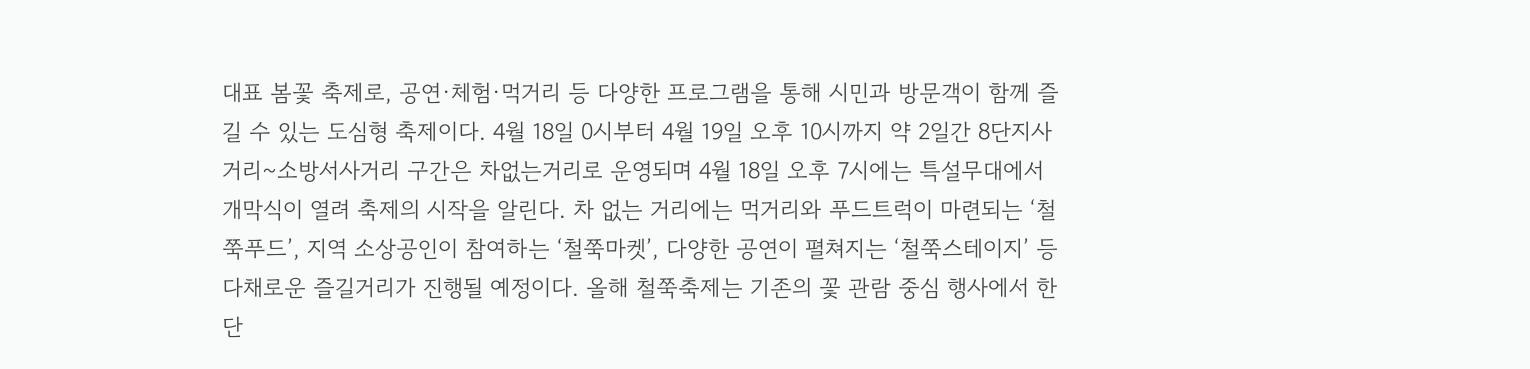대표 봄꽃 축제로, 공연·체험·먹거리 등 다양한 프로그램을 통해 시민과 방문객이 함께 즐길 수 있는 도심형 축제이다. 4월 18일 0시부터 4월 19일 오후 10시까지 약 2일간 8단지사거리~소방서사거리 구간은 차없는거리로 운영되며 4월 18일 오후 7시에는 특설무대에서 개막식이 열려 축제의 시작을 알린다. 차 없는 거리에는 먹거리와 푸드트럭이 마련되는 ‘철쭉푸드’, 지역 소상공인이 참여하는 ‘철쭉마켓’, 다양한 공연이 펼쳐지는 ‘철쭉스테이지’ 등 다채로운 즐길거리가 진행될 예정이다. 올해 철쭉축제는 기존의 꽃 관람 중심 행사에서 한 단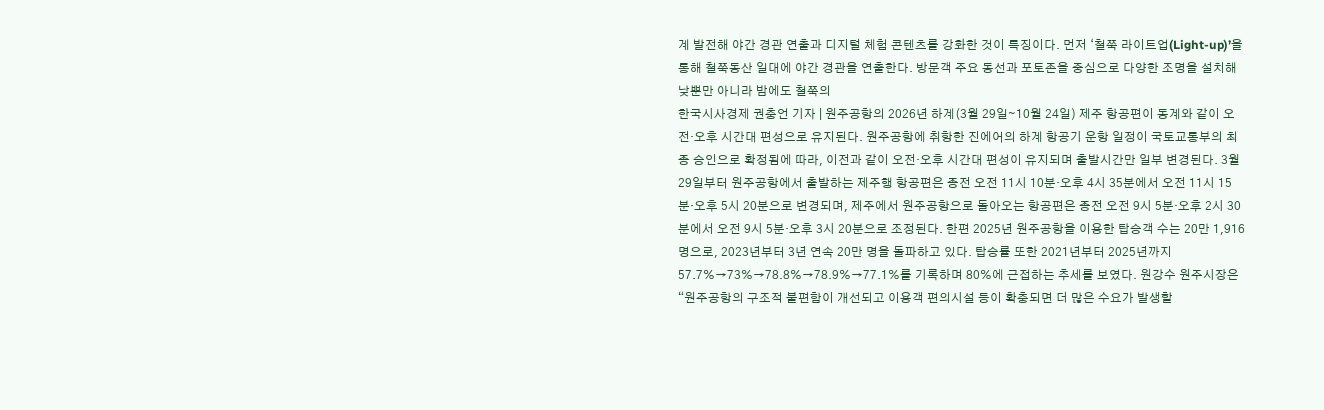계 발전해 야간 경관 연출과 디지털 체험 콘텐츠를 강화한 것이 특징이다. 먼저 ‘철쭉 라이트업(Light-up)’을 통해 철쭉동산 일대에 야간 경관을 연출한다. 방문객 주요 동선과 포토존을 중심으로 다양한 조명을 설치해 낮뿐만 아니라 밤에도 철쭉의
한국시사경제 권충언 기자 | 원주공항의 2026년 하계(3월 29일∼10월 24일) 제주 항공편이 동계와 같이 오전·오후 시간대 편성으로 유지된다. 원주공항에 취항한 진에어의 하계 항공기 운항 일정이 국토교통부의 최종 승인으로 확정됨에 따라, 이전과 같이 오전·오후 시간대 편성이 유지되며 출발시간만 일부 변경된다. 3월 29일부터 원주공항에서 출발하는 제주행 항공편은 종전 오전 11시 10분·오후 4시 35분에서 오전 11시 15분·오후 5시 20분으로 변경되며, 제주에서 원주공항으로 돌아오는 항공편은 종전 오전 9시 5분·오후 2시 30분에서 오전 9시 5분·오후 3시 20분으로 조정된다. 한편 2025년 원주공항을 이용한 탑승객 수는 20만 1,916명으로, 2023년부터 3년 연속 20만 명을 돌파하고 있다. 탑승률 또한 2021년부터 2025년까지 57.7%→73%→78.8%→78.9%→77.1%를 기록하며 80%에 근접하는 추세를 보였다. 원강수 원주시장은 “원주공항의 구조적 불편함이 개선되고 이용객 편의시설 등이 확충되면 더 많은 수요가 발생할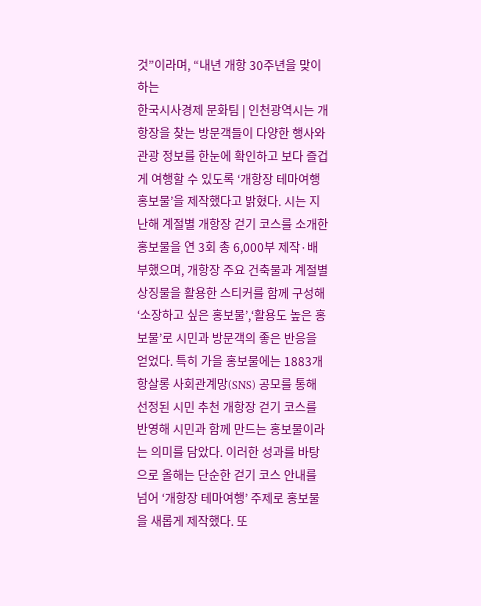것”이라며, “내년 개항 30주년을 맞이하는
한국시사경제 문화팀 | 인천광역시는 개항장을 찾는 방문객들이 다양한 행사와 관광 정보를 한눈에 확인하고 보다 즐겁게 여행할 수 있도록 ‘개항장 테마여행 홍보물’을 제작했다고 밝혔다. 시는 지난해 계절별 개항장 걷기 코스를 소개한 홍보물을 연 3회 총 6,000부 제작·배부했으며, 개항장 주요 건축물과 계절별 상징물을 활용한 스티커를 함께 구성해 ‘소장하고 싶은 홍보물’,‘활용도 높은 홍보물’로 시민과 방문객의 좋은 반응을 얻었다. 특히 가을 홍보물에는 1883개항살롱 사회관계망(SNS) 공모를 통해 선정된 시민 추천 개항장 걷기 코스를 반영해 시민과 함께 만드는 홍보물이라는 의미를 담았다. 이러한 성과를 바탕으로 올해는 단순한 걷기 코스 안내를 넘어 ‘개항장 테마여행’ 주제로 홍보물을 새롭게 제작했다. 또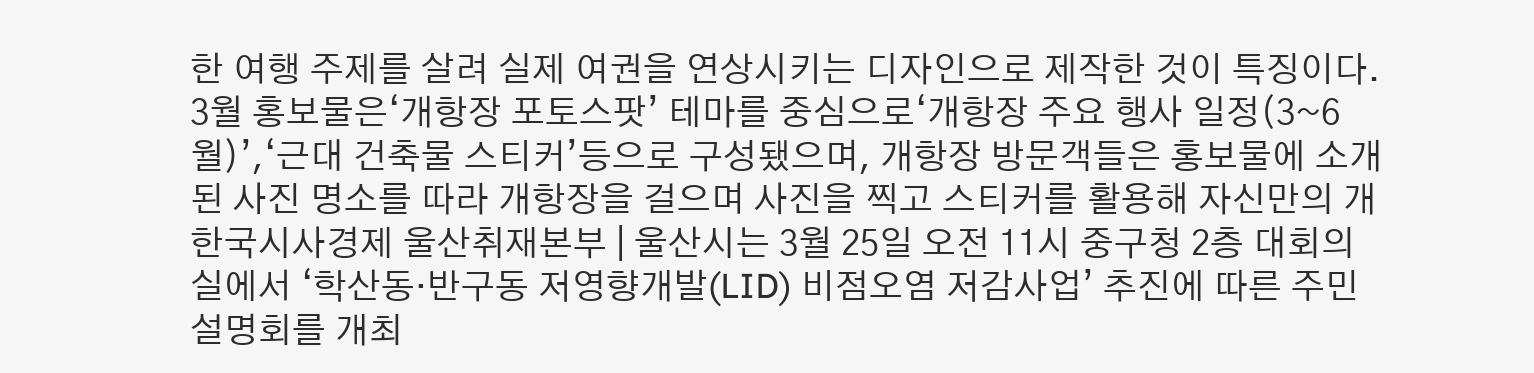한 여행 주제를 살려 실제 여권을 연상시키는 디자인으로 제작한 것이 특징이다. 3월 홍보물은‘개항장 포토스팟’ 테마를 중심으로‘개항장 주요 행사 일정(3~6월)’,‘근대 건축물 스티커’등으로 구성됐으며, 개항장 방문객들은 홍보물에 소개된 사진 명소를 따라 개항장을 걸으며 사진을 찍고 스티커를 활용해 자신만의 개
한국시사경제 울산취재본부 | 울산시는 3월 25일 오전 11시 중구청 2층 대회의실에서 ‘학산동·반구동 저영향개발(LID) 비점오염 저감사업’ 추진에 따른 주민설명회를 개최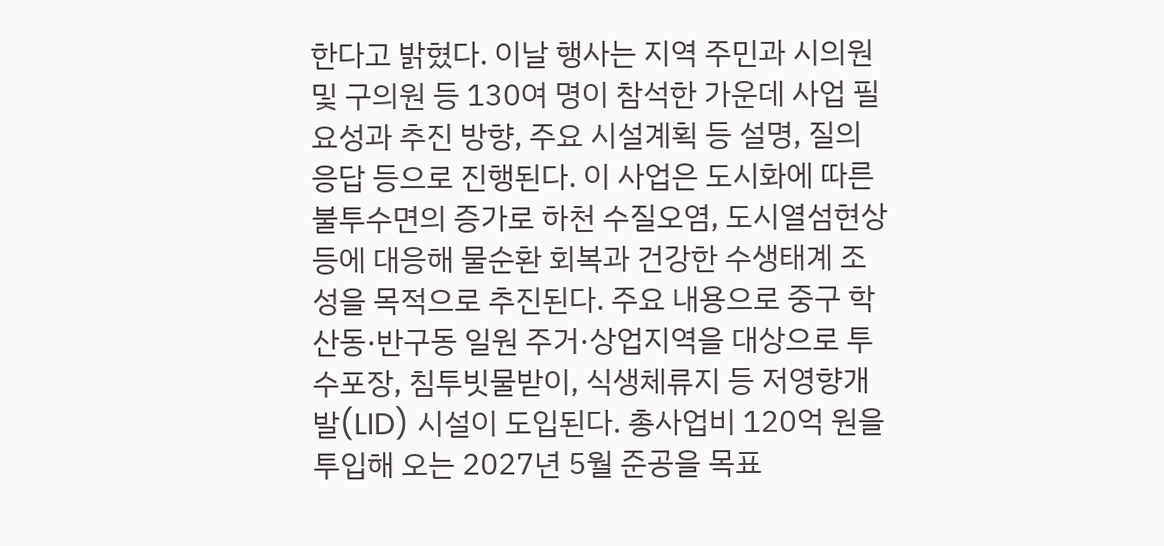한다고 밝혔다. 이날 행사는 지역 주민과 시의원 및 구의원 등 130여 명이 참석한 가운데 사업 필요성과 추진 방향, 주요 시설계획 등 설명, 질의응답 등으로 진행된다. 이 사업은 도시화에 따른 불투수면의 증가로 하천 수질오염, 도시열섬현상 등에 대응해 물순환 회복과 건강한 수생태계 조성을 목적으로 추진된다. 주요 내용으로 중구 학산동·반구동 일원 주거·상업지역을 대상으로 투수포장, 침투빗물받이, 식생체류지 등 저영향개발(LID) 시설이 도입된다. 총사업비 120억 원을 투입해 오는 2027년 5월 준공을 목표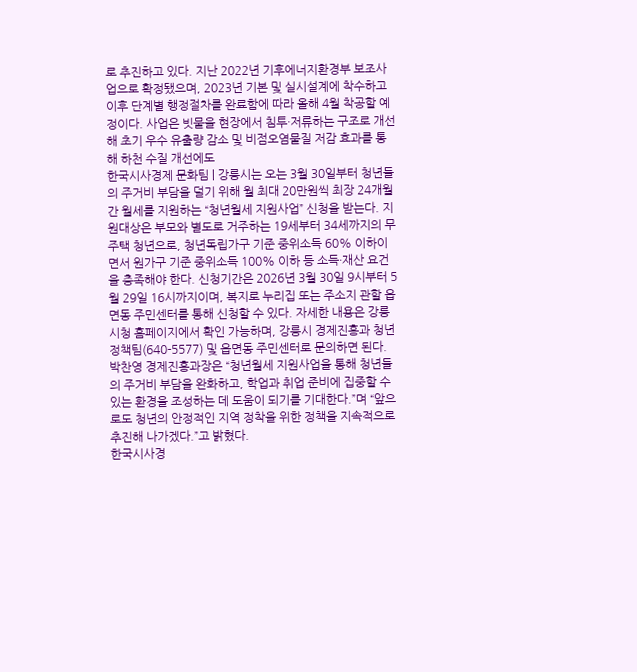로 추진하고 있다. 지난 2022년 기후에너지환경부 보조사업으로 확정됐으며, 2023년 기본 및 실시설계에 착수하고 이후 단계별 행정절차를 완료함에 따라 올해 4월 착공할 예정이다. 사업은 빗물을 현장에서 침투·저류하는 구조로 개선해 초기 우수 유출량 감소 및 비점오염물질 저감 효과를 통해 하천 수질 개선에도
한국시사경제 문화팀 | 강릉시는 오는 3월 30일부터 청년들의 주거비 부담을 덜기 위해 월 최대 20만원씩 최장 24개월간 월세를 지원하는 “청년월세 지원사업” 신청을 받는다. 지원대상은 부모와 별도로 거주하는 19세부터 34세까지의 무주택 청년으로, 청년독립가구 기준 중위소득 60% 이하이면서 원가구 기준 중위소득 100% 이하 등 소득·재산 요건을 충족해야 한다. 신청기간은 2026년 3월 30일 9시부터 5월 29일 16시까지이며, 복지로 누리집 또는 주소지 관할 읍면동 주민센터를 통해 신청할 수 있다. 자세한 내용은 강릉시청 홈페이지에서 확인 가능하며, 강릉시 경제진흥과 청년정책팀(640-5577) 및 읍면동 주민센터로 문의하면 된다. 박찬영 경제진흥과장은 “청년월세 지원사업을 통해 청년들의 주거비 부담을 완화하고, 학업과 취업 준비에 집중할 수 있는 환경을 조성하는 데 도움이 되기를 기대한다.”며 “앞으로도 청년의 안정적인 지역 정착을 위한 정책을 지속적으로 추진해 나가겠다.”고 밝혔다.
한국시사경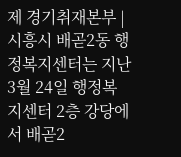제 경기취재본부 | 시흥시 배곧2동 행정복지센터는 지난 3월 24일 행정복지센터 2층 강당에서 배곧2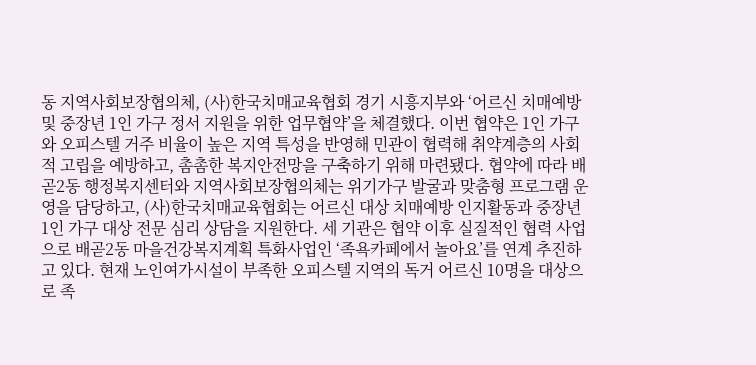동 지역사회보장협의체, (사)한국치매교육협회 경기 시흥지부와 ‘어르신 치매예방 및 중장년 1인 가구 정서 지원을 위한 업무협약’을 체결했다. 이번 협약은 1인 가구와 오피스텔 거주 비율이 높은 지역 특성을 반영해 민관이 협력해 취약계층의 사회적 고립을 예방하고, 촘촘한 복지안전망을 구축하기 위해 마련됐다. 협약에 따라 배곧2동 행정복지센터와 지역사회보장협의체는 위기가구 발굴과 맞춤형 프로그램 운영을 담당하고, (사)한국치매교육협회는 어르신 대상 치매예방 인지활동과 중장년 1인 가구 대상 전문 심리 상담을 지원한다. 세 기관은 협약 이후 실질적인 협력 사업으로 배곧2동 마을건강복지계획 특화사업인 ‘족욕카페에서 놀아요’를 연계 추진하고 있다. 현재 노인여가시설이 부족한 오피스텔 지역의 독거 어르신 10명을 대상으로 족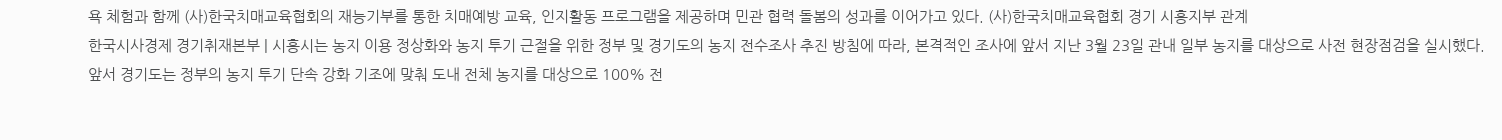욕 체험과 함께 (사)한국치매교육협회의 재능기부를 통한 치매예방 교육, 인지활동 프로그램을 제공하며 민관 협력 돌봄의 성과를 이어가고 있다. (사)한국치매교육협회 경기 시흥지부 관계
한국시사경제 경기취재본부 | 시흥시는 농지 이용 정상화와 농지 투기 근절을 위한 정부 및 경기도의 농지 전수조사 추진 방침에 따라, 본격적인 조사에 앞서 지난 3월 23일 관내 일부 농지를 대상으로 사전 현장점검을 실시했다. 앞서 경기도는 정부의 농지 투기 단속 강화 기조에 맞춰 도내 전체 농지를 대상으로 100% 전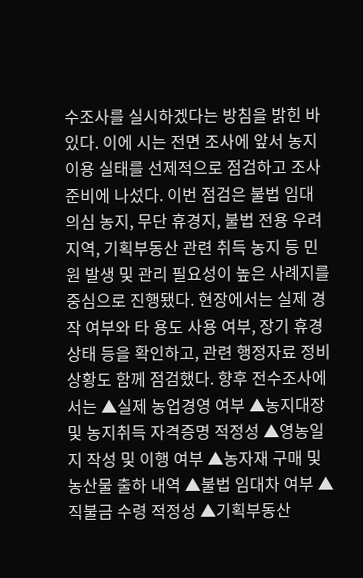수조사를 실시하겠다는 방침을 밝힌 바 있다. 이에 시는 전면 조사에 앞서 농지 이용 실태를 선제적으로 점검하고 조사 준비에 나섰다. 이번 점검은 불법 임대 의심 농지, 무단 휴경지, 불법 전용 우려 지역, 기획부동산 관련 취득 농지 등 민원 발생 및 관리 필요성이 높은 사례지를 중심으로 진행됐다. 현장에서는 실제 경작 여부와 타 용도 사용 여부, 장기 휴경 상태 등을 확인하고, 관련 행정자료 정비 상황도 함께 점검했다. 향후 전수조사에서는 ▲실제 농업경영 여부 ▲농지대장 및 농지취득 자격증명 적정성 ▲영농일지 작성 및 이행 여부 ▲농자재 구매 및 농산물 출하 내역 ▲불법 임대차 여부 ▲직불금 수령 적정성 ▲기획부동산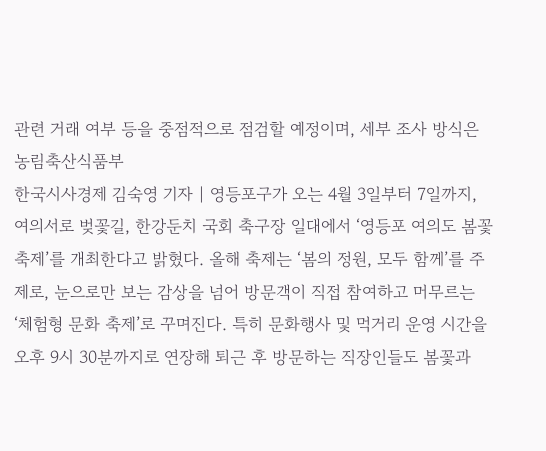관련 거래 여부 등을 중점적으로 점검할 예정이며, 세부 조사 방식은 농림축산식품부
한국시사경제 김숙영 기자 | 영등포구가 오는 4월 3일부터 7일까지, 여의서로 벚꽃길, 한강둔치 국회 축구장 일대에서 ‘영등포 여의도 봄꽃축제’를 개최한다고 밝혔다. 올해 축제는 ‘봄의 정원, 모두 함께’를 주제로, 눈으로만 보는 감상을 넘어 방문객이 직접 참여하고 머무르는 ‘체험형 문화 축제’로 꾸며진다. 특히 문화행사 및 먹거리 운영 시간을 오후 9시 30분까지로 연장해 퇴근 후 방문하는 직장인들도 봄꽃과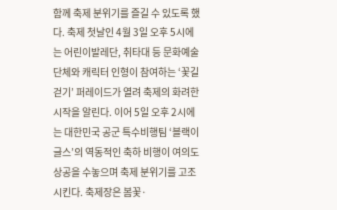함께 축제 분위기를 즐길 수 있도록 했다. 축제 첫날인 4월 3일 오후 5시에는 어린이발레단, 취타대 등 문화예술단체와 캐릭터 인형이 참여하는 ‘꽃길걷기’ 퍼레이드가 열려 축제의 화려한 시작을 알린다. 이어 5일 오후 2시에는 대한민국 공군 특수비행팀 ‘블랙이글스’의 역동적인 축하 비행이 여의도 상공을 수놓으며 축제 분위기를 고조시킨다. 축제장은 봄꽃·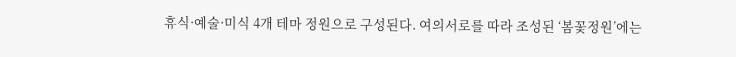휴식·예술·미식 4개 테마 정원으로 구성된다. 여의서로를 따라 조성된 ‘봄꽃정원’에는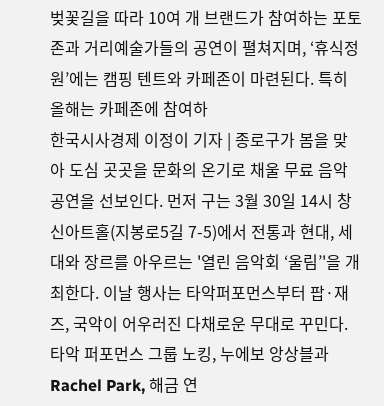벚꽃길을 따라 10여 개 브랜드가 참여하는 포토존과 거리예술가들의 공연이 펼쳐지며, ‘휴식정원’에는 캠핑 텐트와 카페존이 마련된다. 특히 올해는 카페존에 참여하
한국시사경제 이정이 기자 | 종로구가 봄을 맞아 도심 곳곳을 문화의 온기로 채울 무료 음악 공연을 선보인다. 먼저 구는 3월 30일 14시 창신아트홀(지봉로5길 7-5)에서 전통과 현대, 세대와 장르를 아우르는 '열린 음악회 ‘울림’'을 개최한다. 이날 행사는 타악퍼포먼스부터 팝·재즈, 국악이 어우러진 다채로운 무대로 꾸민다. 타악 퍼포먼스 그룹 노킹, 누에보 앙상블과 Rachel Park, 해금 연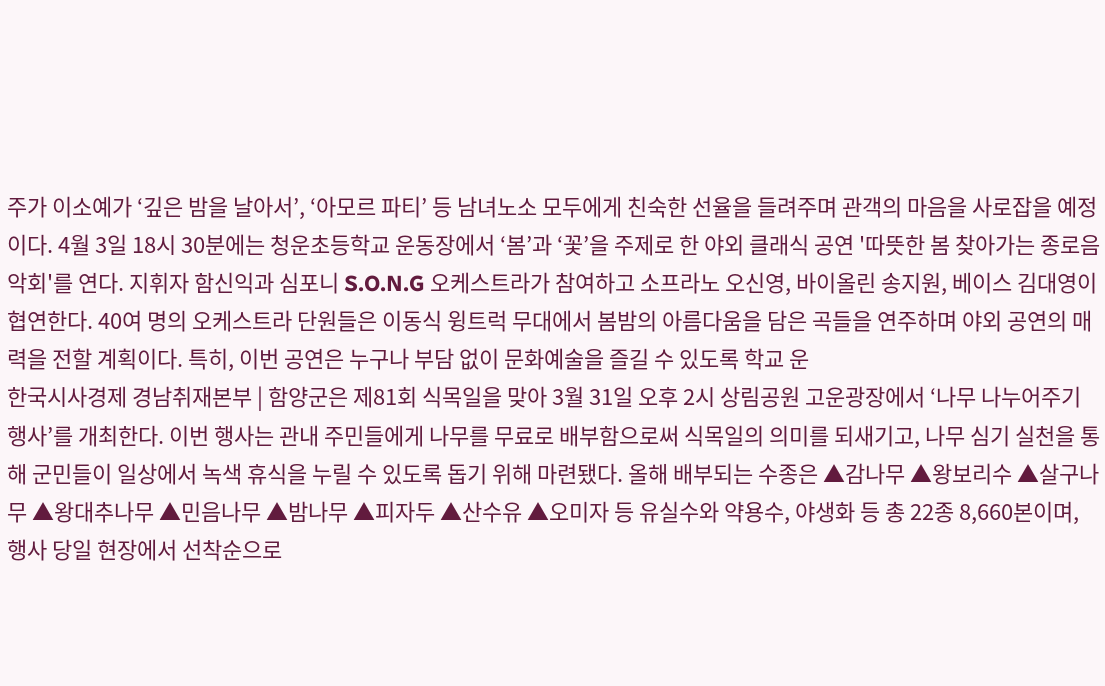주가 이소예가 ‘깊은 밤을 날아서’, ‘아모르 파티’ 등 남녀노소 모두에게 친숙한 선율을 들려주며 관객의 마음을 사로잡을 예정이다. 4월 3일 18시 30분에는 청운초등학교 운동장에서 ‘봄’과 ‘꽃’을 주제로 한 야외 클래식 공연 '따뜻한 봄 찾아가는 종로음악회'를 연다. 지휘자 함신익과 심포니 S.O.N.G 오케스트라가 참여하고 소프라노 오신영, 바이올린 송지원, 베이스 김대영이 협연한다. 40여 명의 오케스트라 단원들은 이동식 윙트럭 무대에서 봄밤의 아름다움을 담은 곡들을 연주하며 야외 공연의 매력을 전할 계획이다. 특히, 이번 공연은 누구나 부담 없이 문화예술을 즐길 수 있도록 학교 운
한국시사경제 경남취재본부 | 함양군은 제81회 식목일을 맞아 3월 31일 오후 2시 상림공원 고운광장에서 ‘나무 나누어주기 행사’를 개최한다. 이번 행사는 관내 주민들에게 나무를 무료로 배부함으로써 식목일의 의미를 되새기고, 나무 심기 실천을 통해 군민들이 일상에서 녹색 휴식을 누릴 수 있도록 돕기 위해 마련됐다. 올해 배부되는 수종은 ▲감나무 ▲왕보리수 ▲살구나무 ▲왕대추나무 ▲민음나무 ▲밤나무 ▲피자두 ▲산수유 ▲오미자 등 유실수와 약용수, 야생화 등 총 22종 8,660본이며, 행사 당일 현장에서 선착순으로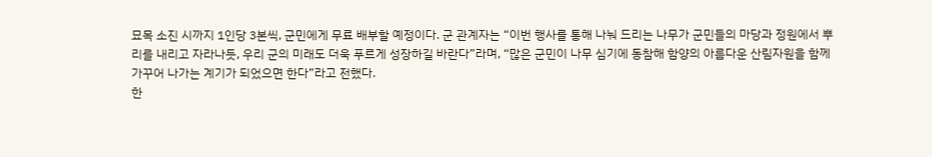묘목 소진 시까지 1인당 3본씩, 군민에게 무료 배부할 예정이다. 군 관계자는 “이번 행사를 통해 나눠 드리는 나무가 군민들의 마당과 정원에서 뿌리를 내리고 자라나듯, 우리 군의 미래도 더욱 푸르게 성장하길 바란다”라며, “많은 군민이 나무 심기에 동참해 함양의 아름다운 산림자원을 함께 가꾸어 나가는 계기가 되었으면 한다”라고 전했다.
한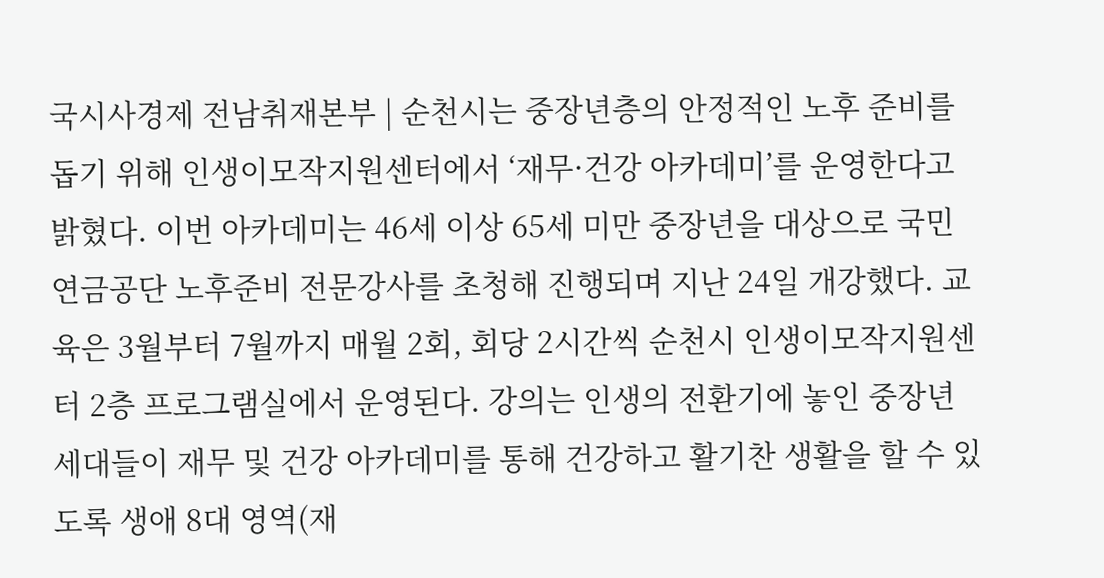국시사경제 전남취재본부 | 순천시는 중장년층의 안정적인 노후 준비를 돕기 위해 인생이모작지원센터에서 ‘재무·건강 아카데미’를 운영한다고 밝혔다. 이번 아카데미는 46세 이상 65세 미만 중장년을 대상으로 국민연금공단 노후준비 전문강사를 초청해 진행되며 지난 24일 개강했다. 교육은 3월부터 7월까지 매월 2회, 회당 2시간씩 순천시 인생이모작지원센터 2층 프로그램실에서 운영된다. 강의는 인생의 전환기에 놓인 중장년 세대들이 재무 및 건강 아카데미를 통해 건강하고 활기찬 생활을 할 수 있도록 생애 8대 영역(재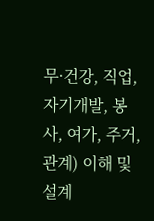무·건강, 직업, 자기개발, 봉사, 여가, 주거, 관계) 이해 및 설계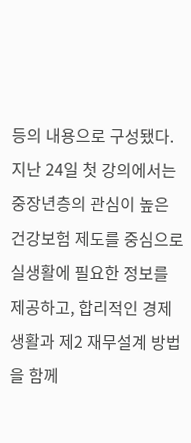등의 내용으로 구성됐다. 지난 24일 첫 강의에서는 중장년층의 관심이 높은 건강보험 제도를 중심으로 실생활에 필요한 정보를 제공하고, 합리적인 경제생활과 제2 재무설계 방법을 함께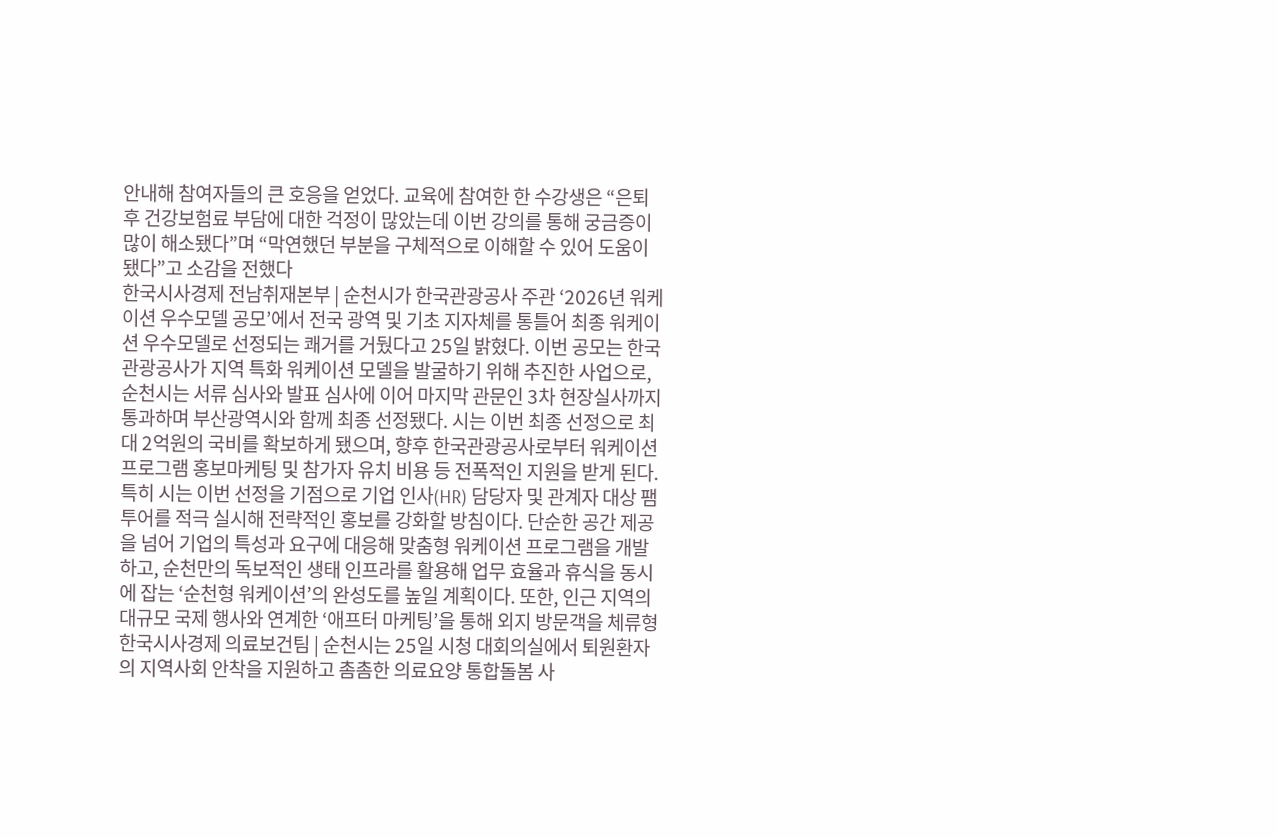안내해 참여자들의 큰 호응을 얻었다. 교육에 참여한 한 수강생은 “은퇴 후 건강보험료 부담에 대한 걱정이 많았는데 이번 강의를 통해 궁금증이 많이 해소됐다”며 “막연했던 부분을 구체적으로 이해할 수 있어 도움이 됐다”고 소감을 전했다
한국시사경제 전남취재본부 | 순천시가 한국관광공사 주관 ‘2026년 워케이션 우수모델 공모’에서 전국 광역 및 기초 지자체를 통틀어 최종 워케이션 우수모델로 선정되는 쾌거를 거뒀다고 25일 밝혔다. 이번 공모는 한국관광공사가 지역 특화 워케이션 모델을 발굴하기 위해 추진한 사업으로, 순천시는 서류 심사와 발표 심사에 이어 마지막 관문인 3차 현장실사까지 통과하며 부산광역시와 함께 최종 선정됐다. 시는 이번 최종 선정으로 최대 2억원의 국비를 확보하게 됐으며, 향후 한국관광공사로부터 워케이션 프로그램 홍보마케팅 및 참가자 유치 비용 등 전폭적인 지원을 받게 된다. 특히 시는 이번 선정을 기점으로 기업 인사(HR) 담당자 및 관계자 대상 팸투어를 적극 실시해 전략적인 홍보를 강화할 방침이다. 단순한 공간 제공을 넘어 기업의 특성과 요구에 대응해 맞춤형 워케이션 프로그램을 개발하고, 순천만의 독보적인 생태 인프라를 활용해 업무 효율과 휴식을 동시에 잡는 ‘순천형 워케이션’의 완성도를 높일 계획이다. 또한, 인근 지역의 대규모 국제 행사와 연계한 ‘애프터 마케팅’을 통해 외지 방문객을 체류형
한국시사경제 의료보건팀 | 순천시는 25일 시청 대회의실에서 퇴원환자의 지역사회 안착을 지원하고 촘촘한 의료요양 통합돌봄 사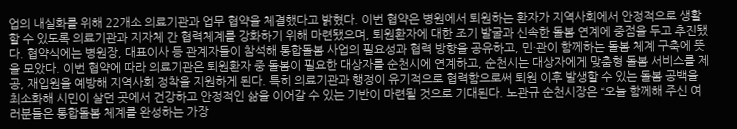업의 내실화를 위해 22개소 의료기관과 업무 협약을 체결했다고 밝혔다. 이번 협약은 병원에서 퇴원하는 환자가 지역사회에서 안정적으로 생활할 수 있도록 의료기관과 지자체 간 협력체계를 강화하기 위해 마련됐으며, 퇴원환자에 대한 조기 발굴과 신속한 돌봄 연계에 중점을 두고 추진됐다. 협약식에는 병원장, 대표이사 등 관계자들이 참석해 통합돌봄 사업의 필요성과 협력 방향을 공유하고, 민·관이 함께하는 돌봄 체계 구축에 뜻을 모았다. 이번 협약에 따라 의료기관은 퇴원환자 중 돌봄이 필요한 대상자를 순천시에 연계하고, 순천시는 대상자에게 맞춤형 돌봄 서비스를 제공, 재입원을 예방해 지역사회 정착을 지원하게 된다. 특히 의료기관과 행정이 유기적으로 협력함으로써 퇴원 이후 발생할 수 있는 돌봄 공백을 최소화해 시민이 살던 곳에서 건강하고 안정적인 삶을 이어갈 수 있는 기반이 마련될 것으로 기대된다. 노관규 순천시장은 “오늘 함께해 주신 여러분들은 통합돌봄 체계를 완성하는 가장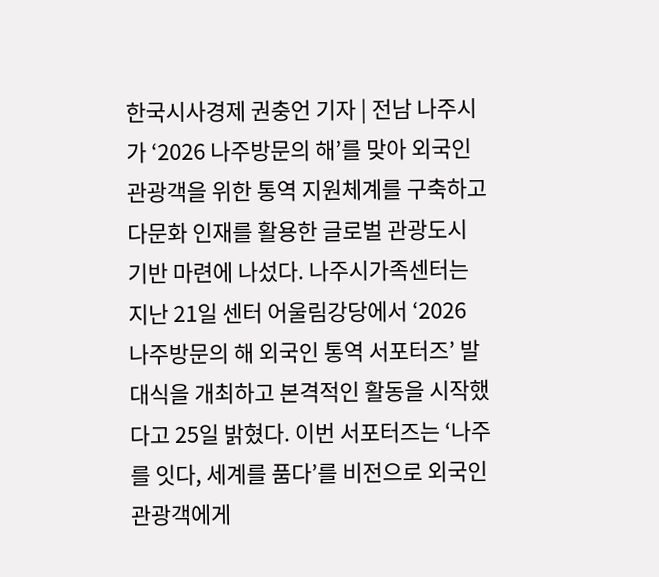한국시사경제 권충언 기자 | 전남 나주시가 ‘2026 나주방문의 해’를 맞아 외국인 관광객을 위한 통역 지원체계를 구축하고 다문화 인재를 활용한 글로벌 관광도시 기반 마련에 나섰다. 나주시가족센터는 지난 21일 센터 어울림강당에서 ‘2026 나주방문의 해 외국인 통역 서포터즈’ 발대식을 개최하고 본격적인 활동을 시작했다고 25일 밝혔다. 이번 서포터즈는 ‘나주를 잇다, 세계를 품다’를 비전으로 외국인 관광객에게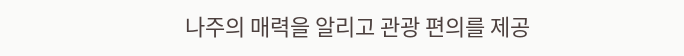나주의 매력을 알리고 관광 편의를 제공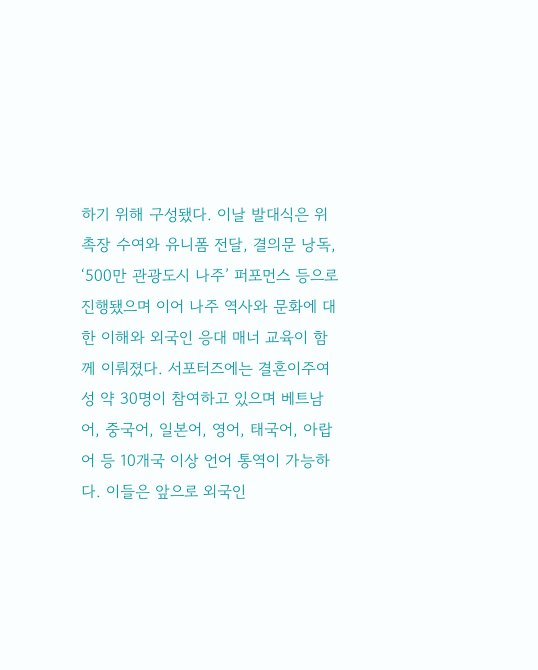하기 위해 구성됐다. 이날 발대식은 위촉장 수여와 유니폼 전달, 결의문 낭독, ‘500만 관광도시 나주’ 퍼포먼스 등으로 진행됐으며 이어 나주 역사와 문화에 대한 이해와 외국인 응대 매너 교육이 함께 이뤄졌다. 서포터즈에는 결혼이주여성 약 30명이 참여하고 있으며 베트남어, 중국어, 일본어, 영어, 태국어, 아랍어 등 10개국 이상 언어 통역이 가능하다. 이들은 앞으로 외국인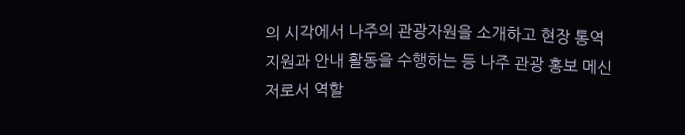의 시각에서 나주의 관광자원을 소개하고 현장 통역 지원과 안내 활동을 수행하는 등 나주 관광 홍보 메신저로서 역할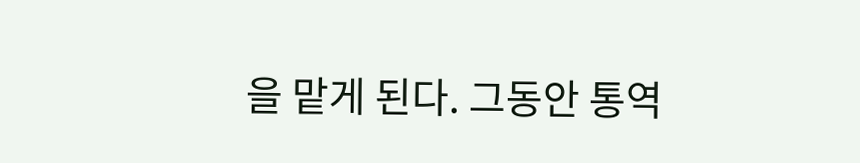을 맡게 된다. 그동안 통역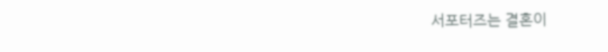서포터즈는 결혼이